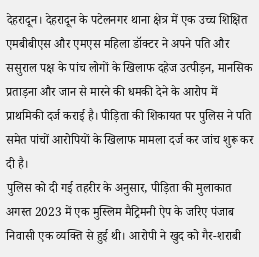देहरादून। देहरादून के पटेलनगर थाना क्षेत्र में एक उच्च शिक्षित एमबीबीएस और एमएस महिला डॉक्टर ने अपने पति और ससुराल पक्ष के पांच लोगों के खिलाफ दहेज उत्पीड़न, मानसिक प्रताड़ना और जान से मारने की धमकी देने के आरोप में प्राथमिकी दर्ज कराई है। पीड़िता की शिकायत पर पुलिस ने पति समेत पांचों आरोपियों के खिलाफ मामला दर्ज कर जांच शुरू कर दी है।
पुलिस को दी गई तहरीर के अनुसार, पीड़िता की मुलाकात अगस्त 2023 में एक मुस्लिम मैट्रिमनी ऐप के जरिए पंजाब निवासी एक व्यक्ति से हुई थी। आरोपी ने खुद को गैर-शराबी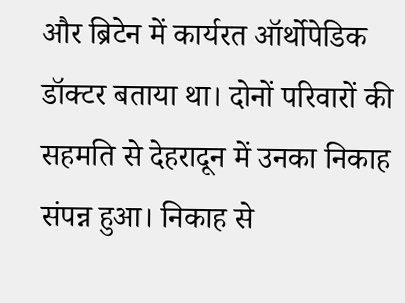और ब्रिटेन में कार्यरत ऑर्थोपेडिक डॉक्टर बताया था। दोनों परिवारों की सहमति से देहरादून में उनका निकाह संपन्न हुआ। निकाह से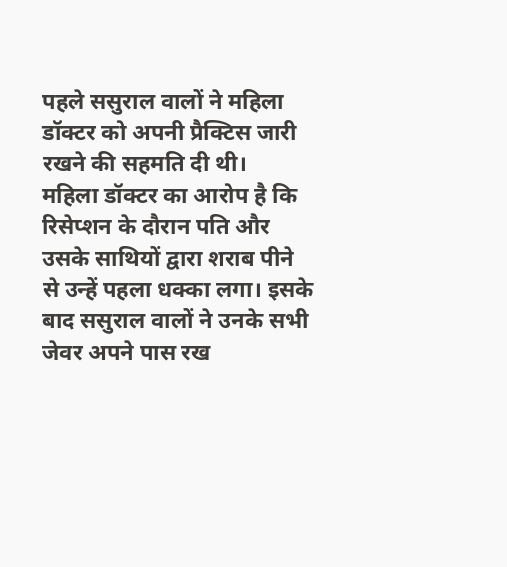पहले ससुराल वालों ने महिला डॉक्टर को अपनी प्रैक्टिस जारी रखने की सहमति दी थी।
महिला डॉक्टर का आरोप है कि रिसेप्शन के दौरान पति और उसके साथियों द्वारा शराब पीने से उन्हें पहला धक्का लगा। इसके बाद ससुराल वालों ने उनके सभी जेवर अपने पास रख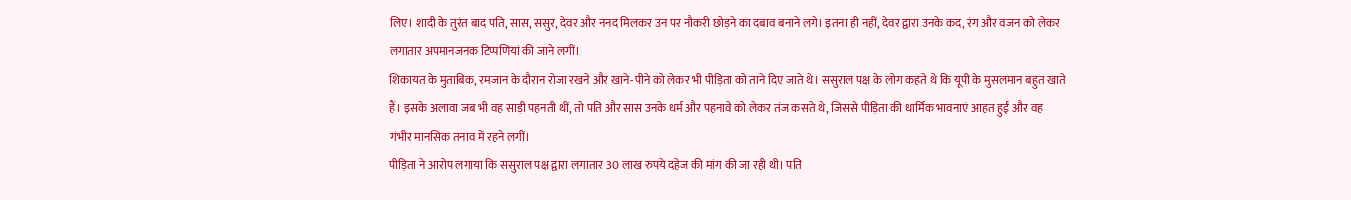लिए। शादी के तुरंत बाद पति, सास, ससुर, देवर और ननद मिलकर उन पर नौकरी छोड़ने का दबाव बनाने लगे। इतना ही नहीं, देवर द्वारा उनके कद, रंग और वजन को लेकर लगातार अपमानजनक टिप्पणियां की जाने लगीं।
शिकायत के मुताबिक, रमजान के दौरान रोजा रखने और खाने-पीने को लेकर भी पीड़िता को ताने दिए जाते थे। ससुराल पक्ष के लोग कहते थे कि यूपी के मुसलमान बहुत खाते हैं। इसके अलावा जब भी वह साड़ी पहनती थीं, तो पति और सास उनके धर्म और पहनावे को लेकर तंज कसते थे, जिससे पीड़िता की धार्मिक भावनाएं आहत हुईं और वह गंभीर मानसिक तनाव में रहने लगीं।
पीड़िता ने आरोप लगाया कि ससुराल पक्ष द्वारा लगातार 30 लाख रुपये दहेज की मांग की जा रही थी। पति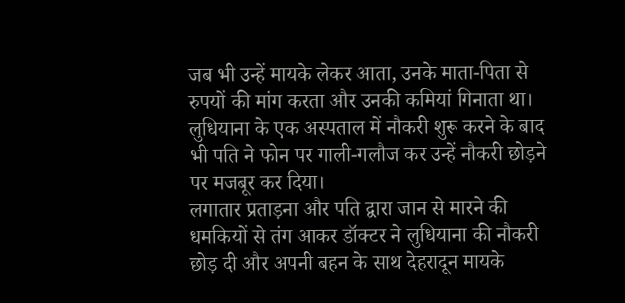जब भी उन्हें मायके लेकर आता, उनके माता-पिता से रुपयों की मांग करता और उनकी कमियां गिनाता था। लुधियाना के एक अस्पताल में नौकरी शुरू करने के बाद भी पति ने फोन पर गाली-गलौज कर उन्हें नौकरी छोड़ने पर मजबूर कर दिया।
लगातार प्रताड़ना और पति द्वारा जान से मारने की धमकियों से तंग आकर डॉक्टर ने लुधियाना की नौकरी छोड़ दी और अपनी बहन के साथ देहरादून मायके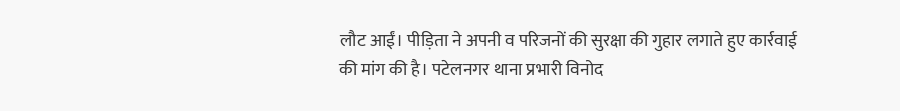लौट आईं। पीड़िता ने अपनी व परिजनों की सुरक्षा की गुहार लगाते हुए कार्रवाई की मांग की है। पटेलनगर थाना प्रभारी विनोद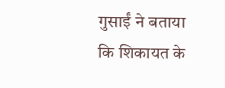गुसाईं ने बताया कि शिकायत के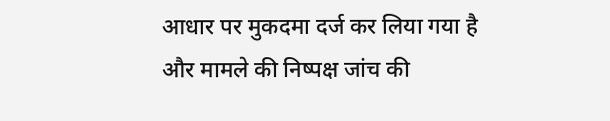आधार पर मुकदमा दर्ज कर लिया गया है और मामले की निष्पक्ष जांच की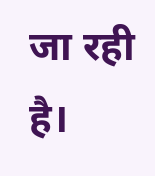जा रही है।